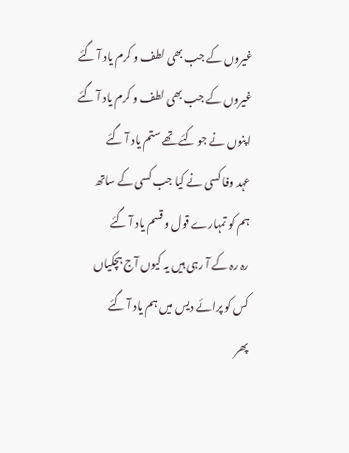غیروں کے جب بھی لطف و کرم یاد آ گئے
غیروں کے جب بھی لطف و کرم یاد آ گئے
اپنوں نے جو کئے تھے ستم یاد آ گئے
عہد وفا کسی نے کیا جب کسی کے ساتھ
ہم کو تمہارے قول و قسم یاد آ گئے
رہ رہ کے آ رہی ہیں یہ کیوں آج ہچکیاں
کس کو پرائے دیس میں ہم یاد آ گئے
پھر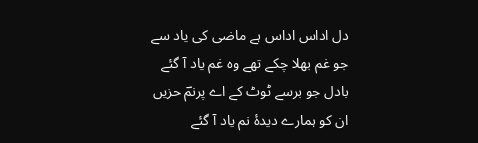دل اداس اداس ہے ماضی کی یاد سے
جو غم بھلا چکے تھے وہ غم یاد آ گئے
بادل جو برسے ٹوٹ کے اے پرنمؔ حزیں
ان کو ہمارے دیدۂ نم یاد آ گئے